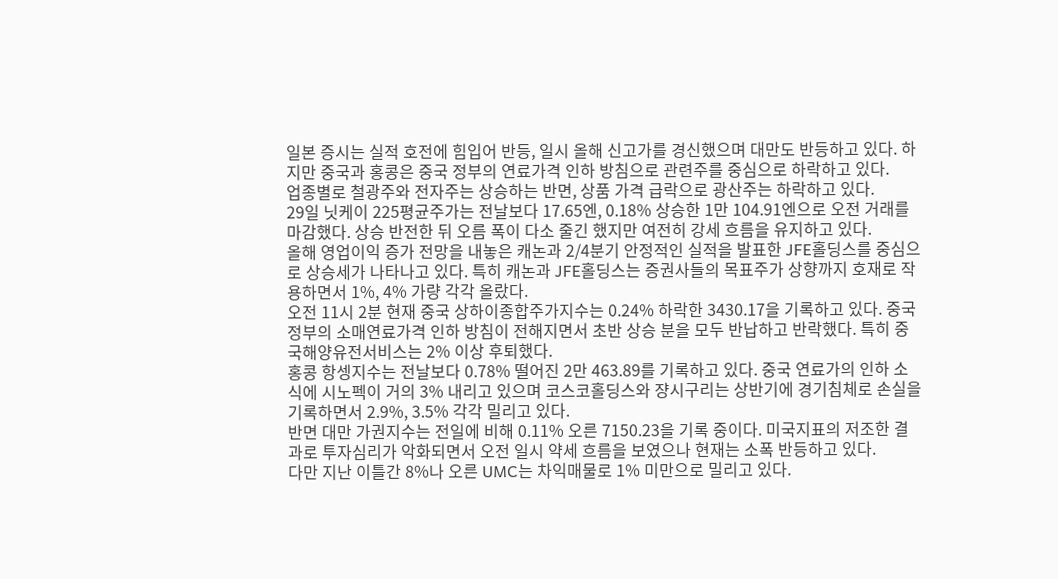일본 증시는 실적 호전에 힘입어 반등, 일시 올해 신고가를 경신했으며 대만도 반등하고 있다. 하지만 중국과 홍콩은 중국 정부의 연료가격 인하 방침으로 관련주를 중심으로 하락하고 있다.
업종별로 철광주와 전자주는 상승하는 반면, 상품 가격 급락으로 광산주는 하락하고 있다.
29일 닛케이 225평균주가는 전날보다 17.65엔, 0.18% 상승한 1만 104.91엔으로 오전 거래를 마감했다. 상승 반전한 뒤 오름 폭이 다소 줄긴 했지만 여전히 강세 흐름을 유지하고 있다.
올해 영업이익 증가 전망을 내놓은 캐논과 2/4분기 안정적인 실적을 발표한 JFE홀딩스를 중심으로 상승세가 나타나고 있다. 특히 캐논과 JFE홀딩스는 증권사들의 목표주가 상향까지 호재로 작용하면서 1%, 4% 가량 각각 올랐다.
오전 11시 2분 현재 중국 상하이종합주가지수는 0.24% 하락한 3430.17을 기록하고 있다. 중국 정부의 소매연료가격 인하 방침이 전해지면서 초반 상승 분을 모두 반납하고 반락했다. 특히 중국해양유전서비스는 2% 이상 후퇴했다.
홍콩 항셍지수는 전날보다 0.78% 떨어진 2만 463.89를 기록하고 있다. 중국 연료가의 인하 소식에 시노펙이 거의 3% 내리고 있으며 코스코홀딩스와 쟝시구리는 상반기에 경기침체로 손실을 기록하면서 2.9%, 3.5% 각각 밀리고 있다.
반면 대만 가권지수는 전일에 비해 0.11% 오른 7150.23을 기록 중이다. 미국지표의 저조한 결과로 투자심리가 악화되면서 오전 일시 약세 흐름을 보였으나 현재는 소폭 반등하고 있다.
다만 지난 이틀간 8%나 오른 UMC는 차익매물로 1% 미만으로 밀리고 있다.